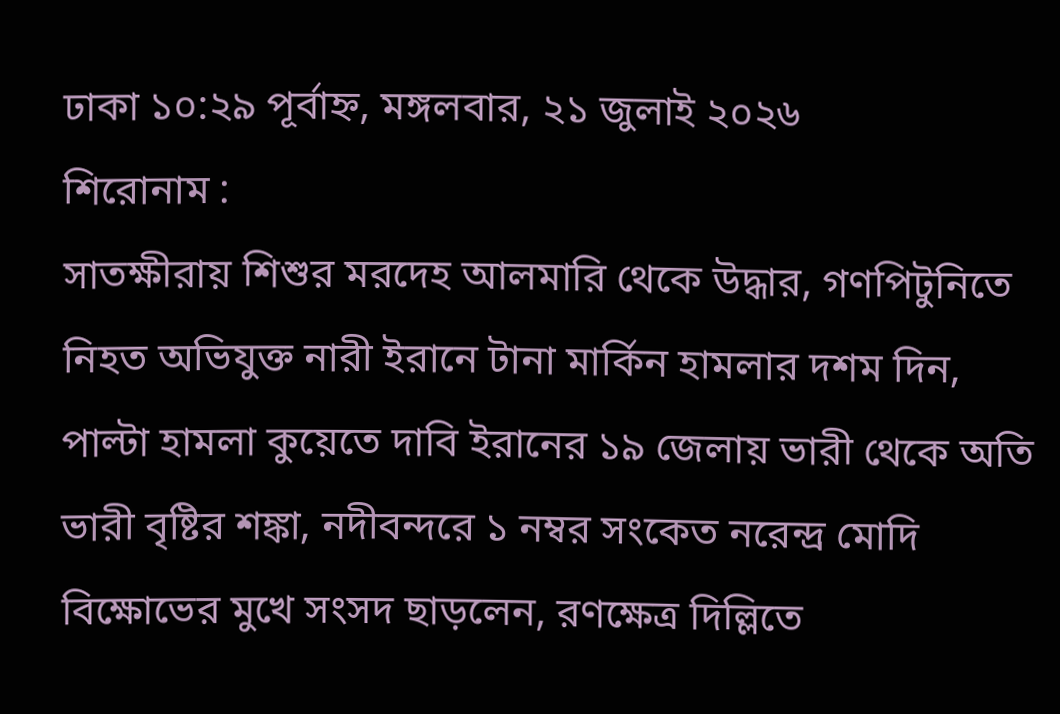ঢাকা ১০:২৯ পূর্বাহ্ন, মঙ্গলবার, ২১ জুলাই ২০২৬
শিরোনাম :
সাতক্ষীরায় শিশুর মরদেহ আলমারি থেকে উদ্ধার, গণপিটুনিতে নিহত অভিযুক্ত নারী ইরানে টানা মার্কিন হামলার দশম দিন, পাল্টা হামলা কুয়েতে দাবি ইরানের ১৯ জেলায় ভারী থেকে অতি ভারী বৃষ্টির শঙ্কা, নদীবন্দরে ১ নম্বর সংকেত নরেন্দ্র মোদি বিক্ষোভের মুখে সংসদ ছাড়লেন, রণক্ষেত্র দিল্লিতে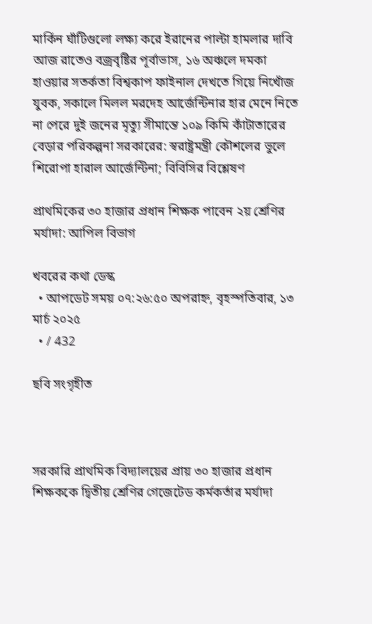মার্কিন ঘাঁটিগুলো লক্ষ্য করে ইরানের পাল্টা হামলার দাবি আজ রাতেও বজ্রবৃষ্টির পূর্বাভাস, ১৬ অঞ্চলে দমকা হাওয়ার সতর্কতা বিশ্বকাপ ফাইনাল দেখতে গিয়ে নিখোঁজ যুবক, সকালে মিলল মরদেহ আর্জেন্টিনার হার মেনে নিতে না পেরে দুই জনের মৃত্যু সীমান্তে ১০৯ কিমি কাঁটাতারের বেড়ার পরিকল্পনা সরকারের: স্বরাষ্ট্রমন্ত্রী কৌশলের ভুলে শিরোপা হারাল আর্জেন্টিনা; বিবিসির বিশ্লেষণ

প্রাথমিকের ৩০ হাজার প্রধান শিক্ষক পাবেন ২য় শ্রেণির মর্যাদা: আপিল বিভাগ

খবরের কথা ডেস্ক
  • আপডেট সময় ০৭:২৬:৫০ অপরাহ্ন, বৃহস্পতিবার, ১৩ মার্চ ২০২৫
  • / 432

ছবি সংগৃহীত



সরকারি প্রাথমিক বিদ্যালয়ের প্রায় ৩০ হাজার প্রধান শিক্ষককে দ্বিতীয় শ্রেণির গেজেটেড কর্মকর্তার মর্যাদা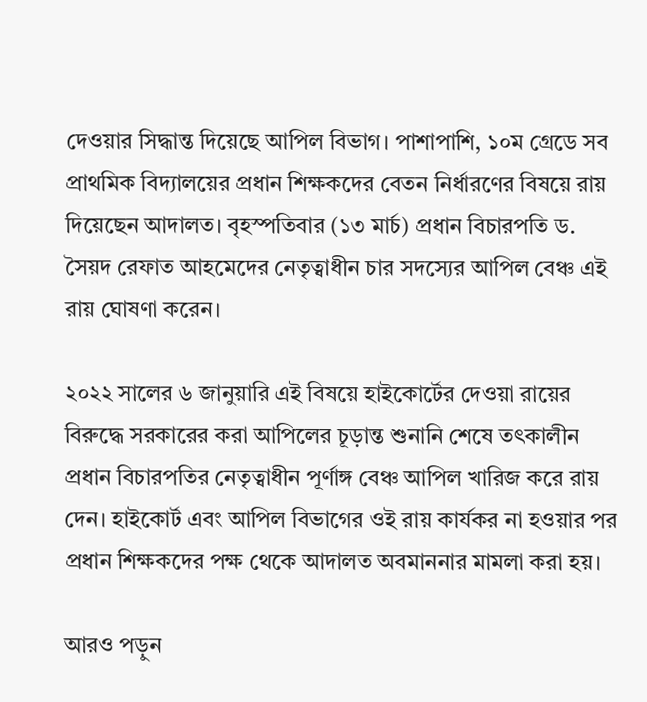দেওয়ার সিদ্ধান্ত দিয়েছে আপিল বিভাগ। পাশাপাশি, ১০ম গ্রেডে সব প্রাথমিক বিদ্যালয়ের প্রধান শিক্ষকদের বেতন নির্ধারণের বিষয়ে রায় দিয়েছেন আদালত। বৃহস্পতিবার (১৩ মার্চ) প্রধান বিচারপতি ড. সৈয়দ রেফাত আহমেদের নেতৃত্বাধীন চার সদস্যের আপিল বেঞ্চ এই রায় ঘোষণা করেন।

২০২২ সালের ৬ জানুয়ারি এই বিষয়ে হাইকোর্টের দেওয়া রায়ের বিরুদ্ধে সরকারের করা আপিলের চূড়ান্ত শুনানি শেষে তৎকালীন প্রধান বিচারপতির নেতৃত্বাধীন পূর্ণাঙ্গ বেঞ্চ আপিল খারিজ করে রায় দেন। হাইকোর্ট এবং আপিল বিভাগের ওই রায় কার্যকর না হওয়ার পর প্রধান শিক্ষকদের পক্ষ থেকে আদালত অবমাননার মামলা করা হয়।

আরও পড়ুন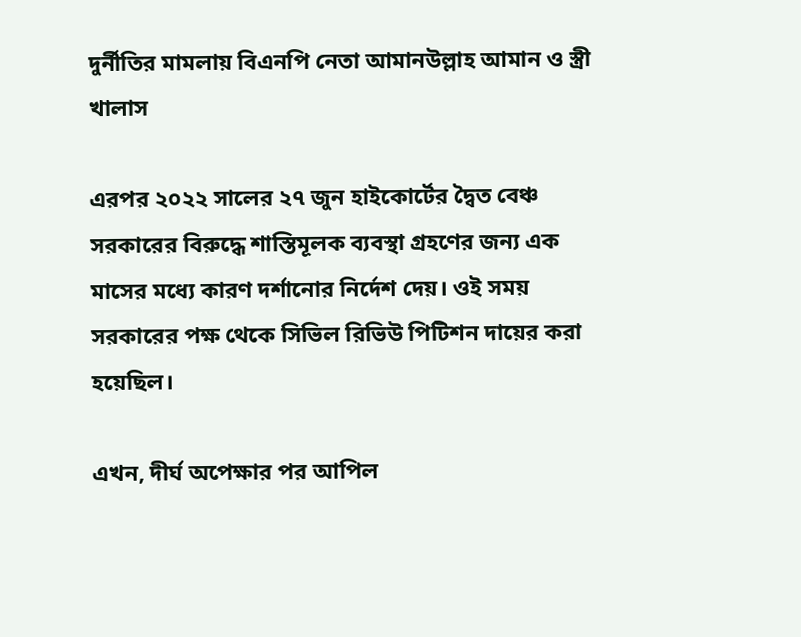দুর্নীতির মামলায় বিএনপি নেতা আমানউল্লাহ আমান ও স্ত্রী খালাস

এরপর ২০২২ সালের ২৭ জুন হাইকোর্টের দ্বৈত বেঞ্চ সরকারের বিরুদ্ধে শাস্তিমূলক ব্যবস্থা গ্রহণের জন্য এক মাসের মধ্যে কারণ দর্শানোর নির্দেশ দেয়। ওই সময় সরকারের পক্ষ থেকে সিভিল রিভিউ পিটিশন দায়ের করা হয়েছিল।

এখন, দীর্ঘ অপেক্ষার পর আপিল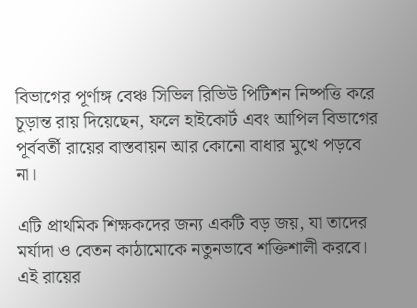বিভাগের পূর্ণাঙ্গ বেঞ্চ সিভিল রিভিউ পিটিশন নিষ্পত্তি করে চূড়ান্ত রায় দিয়েছেন, ফলে হাইকোর্ট এবং আপিল বিভাগের পূর্ববর্তী রায়ের বাস্তবায়ন আর কোনো বাধার মুখে পড়বে না।

এটি প্রাথমিক শিক্ষকদের জন্য একটি বড় জয়, যা তাদের মর্যাদা ও বেতন কাঠামোকে নতুনভাবে শক্তিশালী করবে। এই রায়ের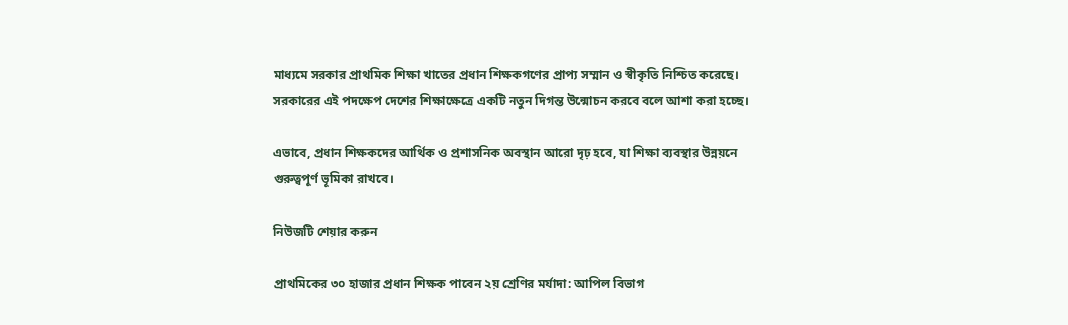মাধ্যমে সরকার প্রাথমিক শিক্ষা খাতের প্রধান শিক্ষকগণের প্রাপ্য সম্মান ও স্বীকৃতি নিশ্চিত করেছে। সরকারের এই পদক্ষেপ দেশের শিক্ষাক্ষেত্রে একটি নতুন দিগন্ত উন্মোচন করবে বলে আশা করা হচ্ছে।

এভাবে, প্রধান শিক্ষকদের আর্থিক ও প্রশাসনিক অবস্থান আরো দৃঢ় হবে, যা শিক্ষা ব্যবস্থার উন্নয়নে গুরুত্বপূর্ণ ভূমিকা রাখবে।

নিউজটি শেয়ার করুন

প্রাথমিকের ৩০ হাজার প্রধান শিক্ষক পাবেন ২য় শ্রেণির মর্যাদা: আপিল বিভাগ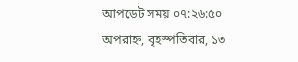আপডেট সময় ০৭:২৬:৫০ অপরাহ্ন, বৃহস্পতিবার, ১৩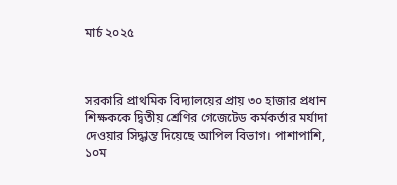মার্চ ২০২৫



সরকারি প্রাথমিক বিদ্যালয়ের প্রায় ৩০ হাজার প্রধান শিক্ষককে দ্বিতীয় শ্রেণির গেজেটেড কর্মকর্তার মর্যাদা দেওয়ার সিদ্ধান্ত দিয়েছে আপিল বিভাগ। পাশাপাশি, ১০ম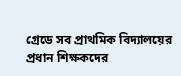গ্রেডে সব প্রাথমিক বিদ্যালয়ের প্রধান শিক্ষকদের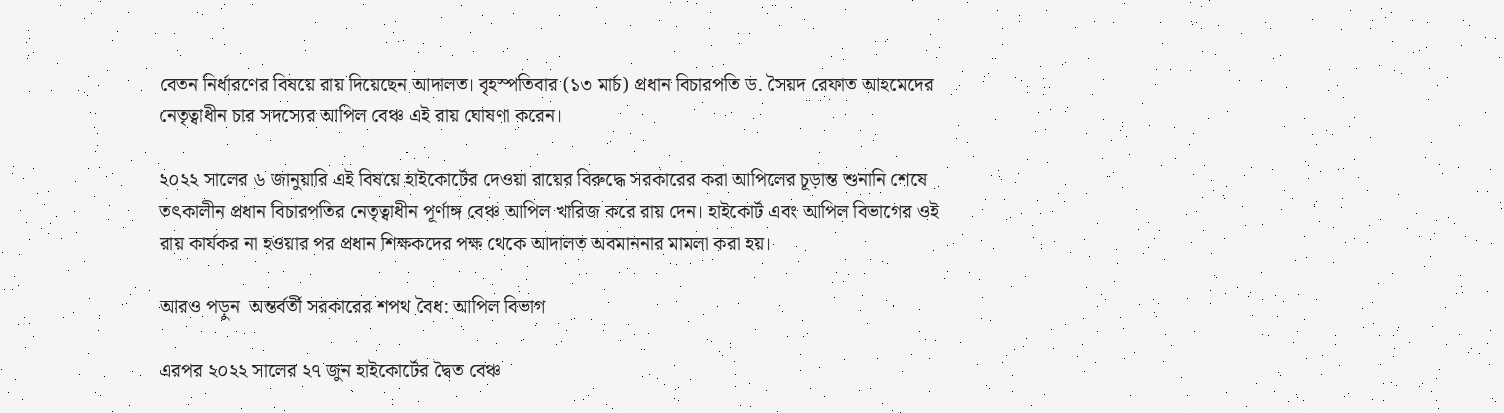বেতন নির্ধারণের বিষয়ে রায় দিয়েছেন আদালত। বৃহস্পতিবার (১৩ মার্চ) প্রধান বিচারপতি ড. সৈয়দ রেফাত আহমেদের নেতৃত্বাধীন চার সদস্যের আপিল বেঞ্চ এই রায় ঘোষণা করেন।

২০২২ সালের ৬ জানুয়ারি এই বিষয়ে হাইকোর্টের দেওয়া রায়ের বিরুদ্ধে সরকারের করা আপিলের চূড়ান্ত শুনানি শেষে তৎকালীন প্রধান বিচারপতির নেতৃত্বাধীন পূর্ণাঙ্গ বেঞ্চ আপিল খারিজ করে রায় দেন। হাইকোর্ট এবং আপিল বিভাগের ওই রায় কার্যকর না হওয়ার পর প্রধান শিক্ষকদের পক্ষ থেকে আদালত অবমাননার মামলা করা হয়।

আরও পড়ুন  অন্তর্বর্তী সরকারের শপথ বৈধ: আপিল বিভাগ

এরপর ২০২২ সালের ২৭ জুন হাইকোর্টের দ্বৈত বেঞ্চ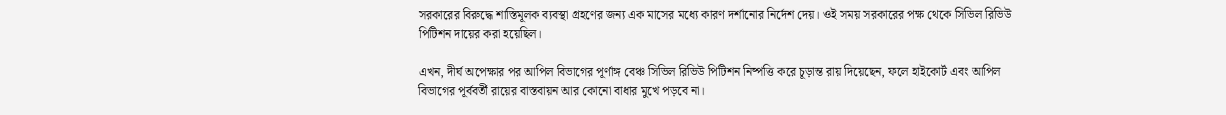সরকারের বিরুদ্ধে শাস্তিমূলক ব্যবস্থা গ্রহণের জন্য এক মাসের মধ্যে কারণ দর্শানোর নির্দেশ দেয়। ওই সময় সরকারের পক্ষ থেকে সিভিল রিভিউ পিটিশন দায়ের করা হয়েছিল।

এখন, দীর্ঘ অপেক্ষার পর আপিল বিভাগের পূর্ণাঙ্গ বেঞ্চ সিভিল রিভিউ পিটিশন নিষ্পত্তি করে চূড়ান্ত রায় দিয়েছেন, ফলে হাইকোর্ট এবং আপিল বিভাগের পূর্ববর্তী রায়ের বাস্তবায়ন আর কোনো বাধার মুখে পড়বে না।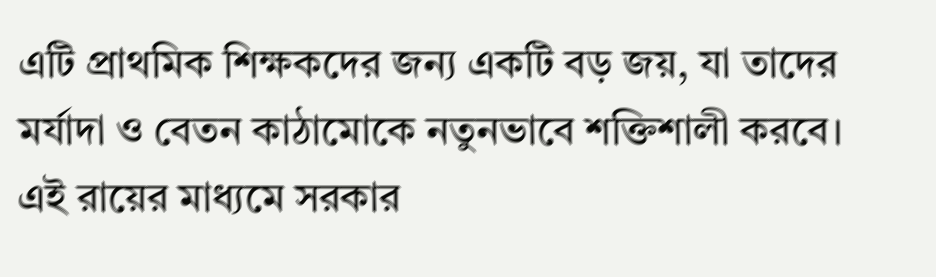এটি প্রাথমিক শিক্ষকদের জন্য একটি বড় জয়, যা তাদের মর্যাদা ও বেতন কাঠামোকে নতুনভাবে শক্তিশালী করবে। এই রায়ের মাধ্যমে সরকার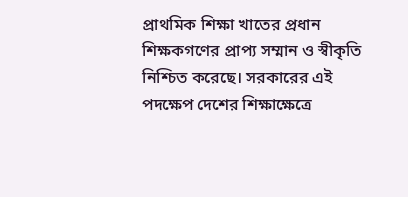প্রাথমিক শিক্ষা খাতের প্রধান শিক্ষকগণের প্রাপ্য সম্মান ও স্বীকৃতি নিশ্চিত করেছে। সরকারের এই পদক্ষেপ দেশের শিক্ষাক্ষেত্রে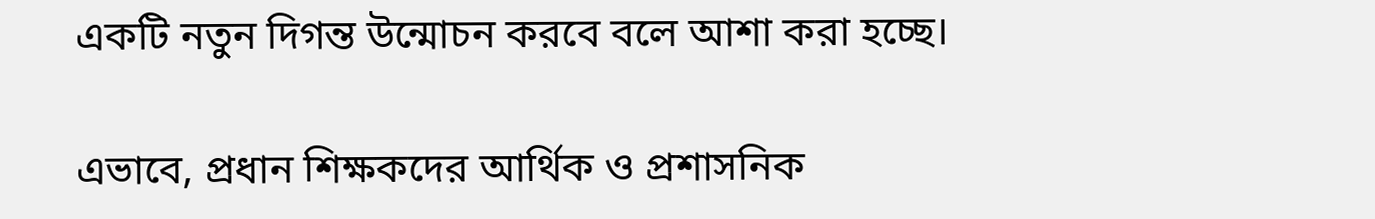একটি নতুন দিগন্ত উন্মোচন করবে বলে আশা করা হচ্ছে।

এভাবে, প্রধান শিক্ষকদের আর্থিক ও প্রশাসনিক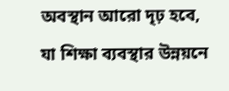অবস্থান আরো দৃঢ় হবে, যা শিক্ষা ব্যবস্থার উন্নয়নে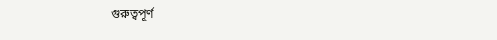গুরুত্বপূর্ণ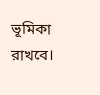ভূমিকা রাখবে।